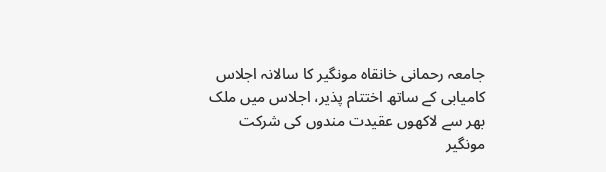جامعہ رحمانی خانقاہ مونگیر کا سالانہ اجلاس کامیابی کے ساتھ اختتام پذیر، اجلاس میں ملک بھر سے لاکھوں عقیدت مندوں کی شرکت
مونگیر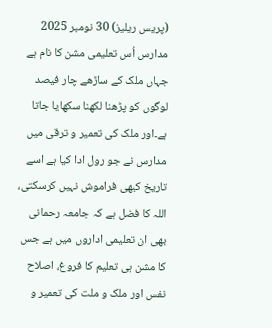(پریس ریلیز) 30 نومبر 2025 مدارس اُس تعلیمی مشن کا نام ہے جہاں ملک کے ساڑھے چار فیصد لوگوں کو پڑھنا لکھنا سکھایا جاتا ہے۔اور ملک کی تعمیر و ترقی میں مدارس نے جو رول ادا کیا ہے اسے تاریخ کبھی فراموش نہیں کرسکتی، اللہ کا فضل ہے کہ جامعہ رحمانی بھی ان تعلیمی اداروں میں ہے جس کا مشن ہی تعلیم کا فروغ، اصلاح نفس اور ملک و ملت کی تعمیر و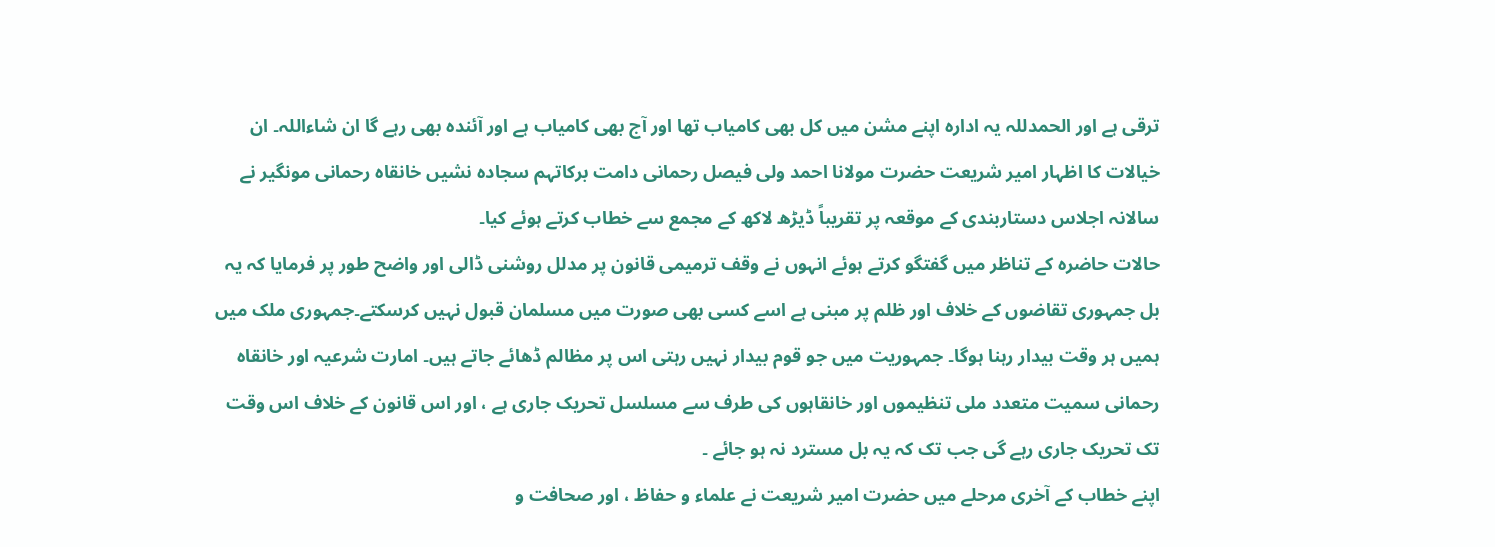ترقی ہے اور الحمدللہ یہ ادارہ اپنے مشن میں کل بھی کامیاب تھا اور آج بھی کامیاب ہے اور آئندہ بھی رہے گا ان شاءاللہ۔ ان خیالات کا اظہار امیر شریعت حضرت مولانا احمد ولی فیصل رحمانی دامت برکاتہم سجادہ نشیں خانقاہ رحمانی مونگیر نے سالانہ اجلاس دستاربندی کے موقعہ پر تقریباً ڈیڑھ لاکھ کے مجمع سے خطاب کرتے ہوئے کیا۔
حالات حاضرہ کے تناظر میں گفتگو کرتے ہوئے انہوں نے وقف ترمیمی قانون پر مدلل روشنی ڈالی اور واضح طور پر فرمایا کہ یہ بل جمہوری تقاضوں کے خلاف اور ظلم پر مبنی ہے اسے کسی بھی صورت میں مسلمان قبول نہیں کرسکتے۔جمہوری ملک میں ہمیں ہر وقت بیدار رہنا ہوگا۔ جمہوریت میں جو قوم بیدار نہیں رہتی اس پر مظالم ڈھائے جاتے ہیں۔ امارت شرعیہ اور خانقاہ رحمانی سمیت متعدد ملی تنظیموں اور خانقاہوں کی طرف سے مسلسل تحریک جاری ہے ، اور اس قانون کے خلاف اس وقت تک تحریک جاری رہے گی جب تک کہ یہ بل مسترد نہ ہو جائے ۔
اپنے خطاب کے آخری مرحلے میں حضرت امیر شریعت نے علماء و حفاظ ، اور صحافت و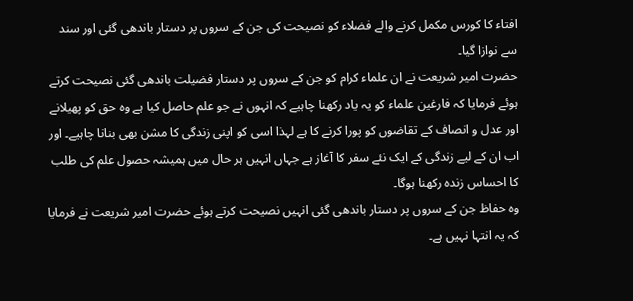افتاء کا کورس مکمل کرنے والے فضلاء کو نصیحت کی جن کے سروں پر دستار باندھی گئی اور سند سے نوازا گیا۔
حضرت امیر شریعت نے ان علماء کرام کو جن کے سروں پر دستار فضیلت باندھی گئی نصیحت کرتے ہوئے فرمایا کہ فارغین علماء کو یہ یاد رکھنا چاہیے کہ انہوں نے جو علم حاصل کیا ہے وہ حق کو پھیلانے اور عدل و انصاف کے تقاضوں کو پورا کرنے کا ہے لہذا اسی کو اپنی زندگی کا مشن بھی بنانا چاہیے۔ اور اب ان کے لیے زندگی کے ایک نئے سفر کا آغاز ہے جہاں انہیں ہر حال میں ہمیشہ حصول علم کی طلب کا احساس زندہ رکھنا ہوگا۔
وہ حفاظ جن کے سروں پر دستار باندھی گئی انہیں نصیحت کرتے ہوئے حضرت امیر شریعت نے فرمایا کہ یہ انتہا نہیں ہے۔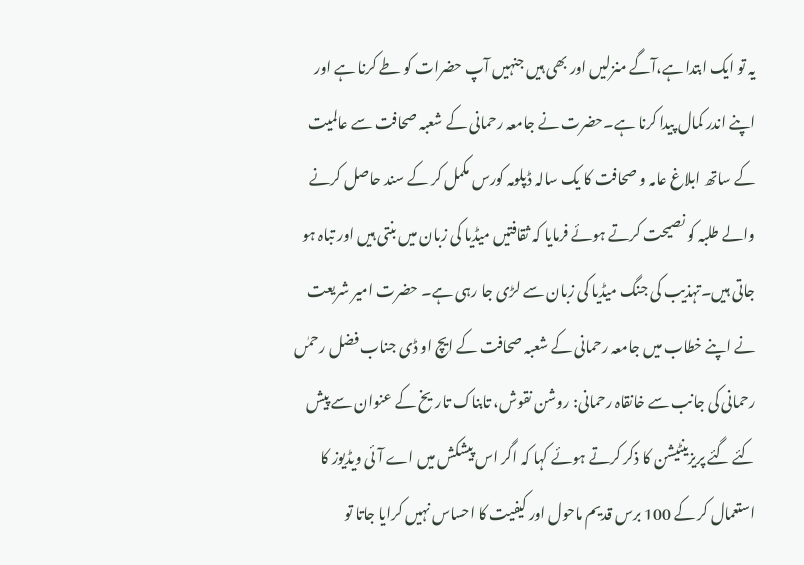یہ تو ایک ابتدا ہے،آگے منزلیں اور بھی ہیں جنہیں آپ حضرات کو طے کرنا ہے اور اپنے اندر کمال پیدا کرنا ہے۔حضرت نے جامعہ رحمانی کے شعبہ صحافت سے عالمیت کے ساتھ ابلاغ عامہ و صحافت کا یک سالہ ڈپلومہ کورس مکمل کر کے سند حاصل کرنے والے طلبہ کو نصیحت کرتے ہوئے فرمایا کہ ثقافتیں میڈیا کی زبان میں بنتی ہیں اور تباہ ہو جاتی ہیں۔تہذیب کی جنگ میڈیا کی زبان سے لڑی جا رہی ہے۔ حضرت امیر شریعت نے اپنے خطاب میں جامعہ رحمانی کے شعبہ صحافت کے ایچ او ڈی جناب فضل رحمٰں رحمانی کی جانب سے خانقاہ رحمانی: روشن نقوش، تابناک تاریخ کے عنوان سے پیش کئے گئے پریزینٹیشن کا ذکر کرتے ہوئے کہا کہ اگر اس پیشکش میں اے آئی ویڈیوز کا استعمال کر کے 100 برس قدیم ماحول اور کیفیت کا احساس نہیں کرایا جاتا تو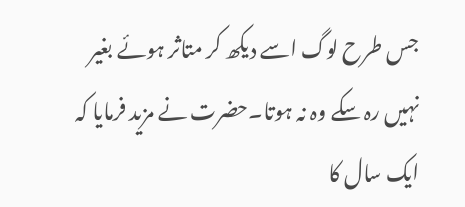جس طرح لوگ اسے دیکھ کر متاثر ہوئے بغیر نہیں رہ سکے وہ نہ ہوتا۔حضرت نے مزید فرمایا کہ ایک سال کا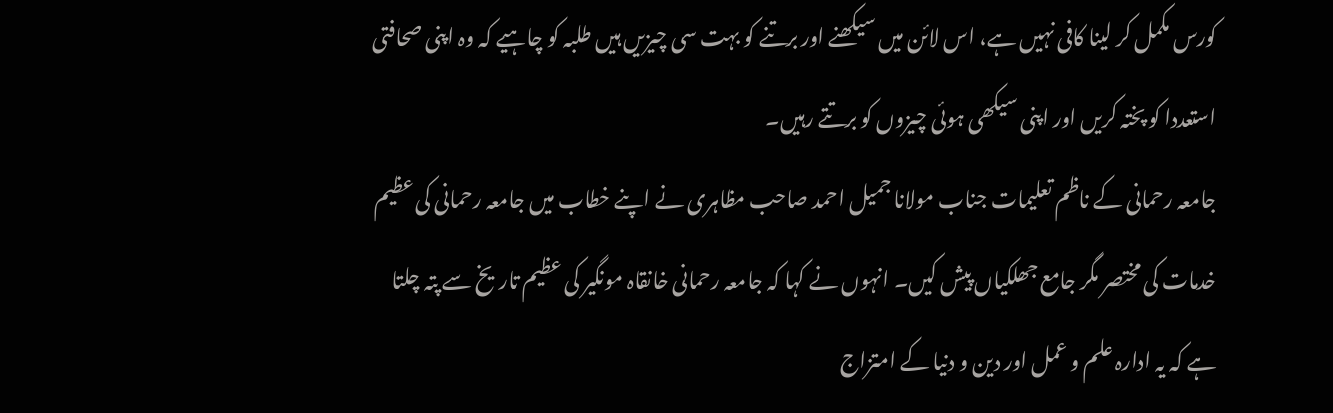کورس مکمل کر لینا کافی نہیں ہے، اس لائن میں سیکھنے اور برتنے کو بہت سی چیزیں ہیں طلبہ کو چاہیے کہ وہ اپنی صحافتی استعددا کو پختہ کریں اور اپنی سیکھی ہوئی چیزوں کو برتتے رہیں۔
جامعہ رحمانی کے ناظم تعلیمات جناب مولانا جمیل احمد صاحب مظاہری نے اپنے خطاب میں جامعہ رحمانی کی عظیم خدمات کی مختصر مگر جامع جھلکیاں پیش کیں۔ انہوں نے کہا کہ جامعہ رحمانی خانقاہ مونگیر کی عظیم تاریخ سے پتہ چلتا ہے کہ یہ ادارہ علم و عمل اور دین و دنیا کے امتزاج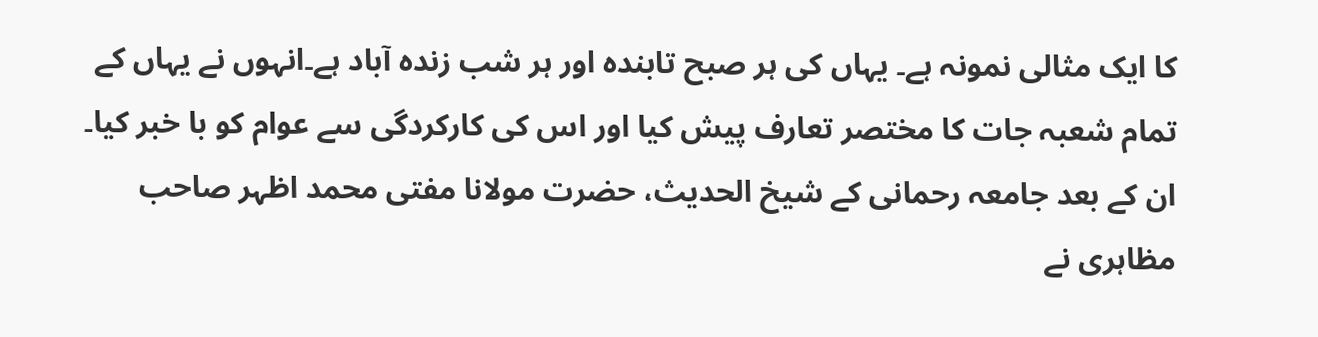کا ایک مثالی نمونہ ہے۔ یہاں کی ہر صبح تابندہ اور ہر شب زندہ آباد ہے۔انہوں نے یہاں کے تمام شعبہ جات کا مختصر تعارف پیش کیا اور اس کی کارکردگی سے عوام کو با خبر کیا۔
ان کے بعد جامعہ رحمانی کے شیخ الحدیث، حضرت مولانا مفتی محمد اظہر صاحب مظاہری نے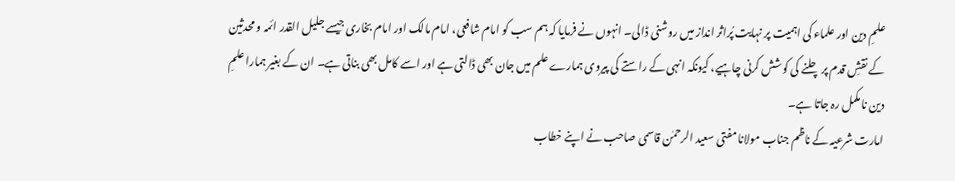علمِ دین اور علماء کی اہمیت پر نہایت پُراثر انداز میں روشنی ڈالی۔ انہوں نے فرمایا کہ ہم سب کو امام شافعی، امام مالک اور امام بخاری جیسے جلیل القدر ائمہ و محدثین کے نقشِ قدم پر چلنے کی کوشش کرنی چاہیے، کیونکہ انہی کے راستے کی پیروی ہمارے علم میں جان بھی ڈالتی ہے اور اسے کامل بھی بناتی ہے۔ ان کے بغیر ہمارا علمِ دین نامکمل رہ جاتا ہے۔
امارت شرعیہ کے ناظم جناب مولانا مفتی سعید الرحمٰن قاسمی صاحب نے اپنے خطاب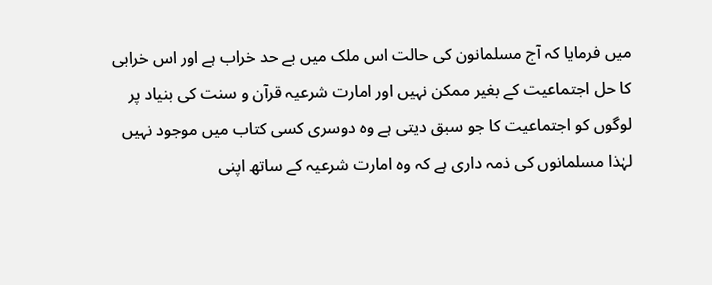میں فرمایا کہ آج مسلمانون کی حالت اس ملک میں بے حد خراب ہے اور اس خرابی کا حل اجتماعیت کے بغیر ممکن نہیں اور امارت شرعیہ قرآن و سنت کی بنیاد پر لوگوں کو اجتماعیت کا جو سبق دیتی ہے وہ دوسری کسی کتاب میں موجود نہیں لہٰذا مسلمانوں کی ذمہ داری ہے کہ وہ امارت شرعیہ کے ساتھ اپنی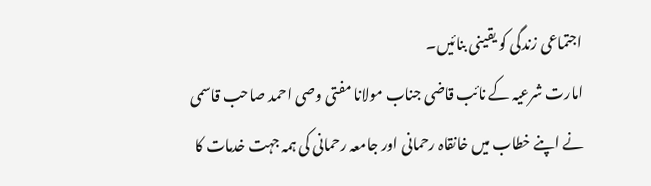اجتماعی زندگی کو یقینی بنائیں۔
امارت شرعیہ کے نائب قاضی جناب مولانا مفتی وصی احمد صاحب قاسمی نے اپنے خطاب میں خانقاہ رحمانی اور جامعہ رحمانی کی ہمہ جہت خدمات کا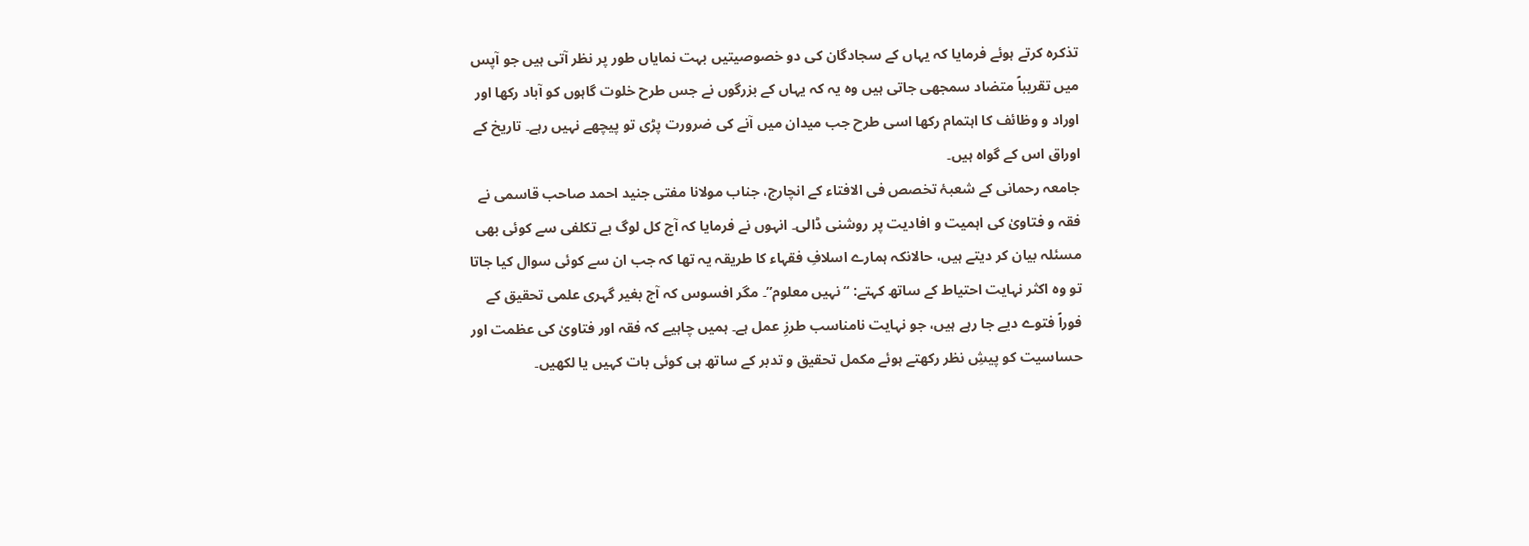تذکرہ کرتے ہوئے فرمایا کہ یہاں کے سجادگان کی دو خصوصیتیں بہت نمایاں طور پر نظر آتی ہیں جو آپس میں تقریباً متضاد سمجھی جاتی ہیں وہ یہ کہ یہاں کے بزرگوں نے جس طرح خلوت گاہوں کو آباد رکھا اور اوراد و وظائف کا اہتمام رکھا اسی طرح جب میدان میں آنے کی ضرورت پڑی تو پیچھے نہیں رہے۔ تاریخ کے اوراق اس کے گواہ ہیں۔
جامعہ رحمانی کے شعبۂ تخصص فی الافتاء کے انچارج، جناب مولانا مفتی جنید احمد صاحب قاسمی نے فقہ و فتاویٰ کی اہمیت و افادیت پر روشنی ڈالی۔ انہوں نے فرمایا کہ آج کل لوگ بے تکلفی سے کوئی بھی مسئلہ بیان کر دیتے ہیں، حالانکہ ہمارے اسلافِ فقہاء کا طریقہ یہ تھا کہ جب ان سے کوئی سوال کیا جاتا تو وہ اکثر نہایت احتیاط کے ساتھ کہتے: “نہیں معلوم”۔ مگر افسوس کہ آج بغیر گہری علمی تحقیق کے فوراً فتوے دیے جا رہے ہیں، جو نہایت نامناسب طرزِ عمل ہے۔ ہمیں چاہیے کہ فقہ اور فتاویٰ کی عظمت اور حساسیت کو پیشِ نظر رکھتے ہوئے مکمل تحقیق و تدبر کے ساتھ ہی کوئی بات کہیں یا لکھیں۔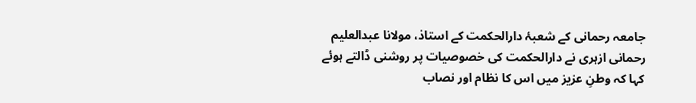جامعہ رحمانی کے شعبۂ دارالحکمت کے استاذ، مولانا عبدالعلیم رحمانی ازہری نے دارالحکمت کی خصوصیات پر روشنی ڈالتے ہوئے کہا کہ وطنِ عزیز میں اس کا نظام اور نصاب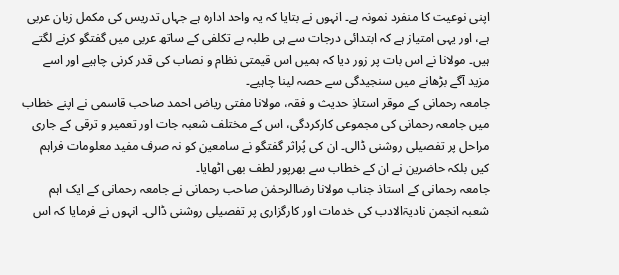اپنی نوعیت کا منفرد نمونہ ہے۔ انہوں نے بتایا کہ یہ واحد ادارہ ہے جہاں تدریس کی مکمل زبان عربی ہے، اور یہی امتیاز ہے کہ ابتدائی درجات سے ہی طلبہ بے تکلفی کے ساتھ عربی میں گفتگو کرنے لگتے ہیں۔ مولانا نے اس بات پر زور دیا کہ ہمیں اس قیمتی نظام و نصاب کی قدر کرنی چاہیے اور اسے مزید آگے بڑھانے میں سنجیدگی سے حصہ لینا چاہیے۔
جامعہ رحمانی کے موقر استاذِ حدیث و فقہ، مولانا مفتی ریاض احمد صاحب قاسمی نے اپنے خطاب میں جامعہ رحمانی کی مجموعی کارکردگی، اس کے مختلف شعبہ جات اور تعمیر و ترقی کے جاری مراحل پر تفصیلی روشنی ڈالی۔ ان کی پُراثر گفتگو نے سامعین کو نہ صرف مفید معلومات فراہم کیں بلکہ حاضرین نے ان کے خطاب سے بھرپور لطف بھی اٹھایا۔
جامعہ رحمانی کے استاذ جناب مولانا رضاالرحمٰن صاحب رحمانی نے جامعہ رحمانی کے ایک اہم شعبہ انجمن نادیۃالادب کی خدمات اور کارگزاری پر تفصیلی روشنی ڈالی۔ انہوں نے فرمایا کہ اس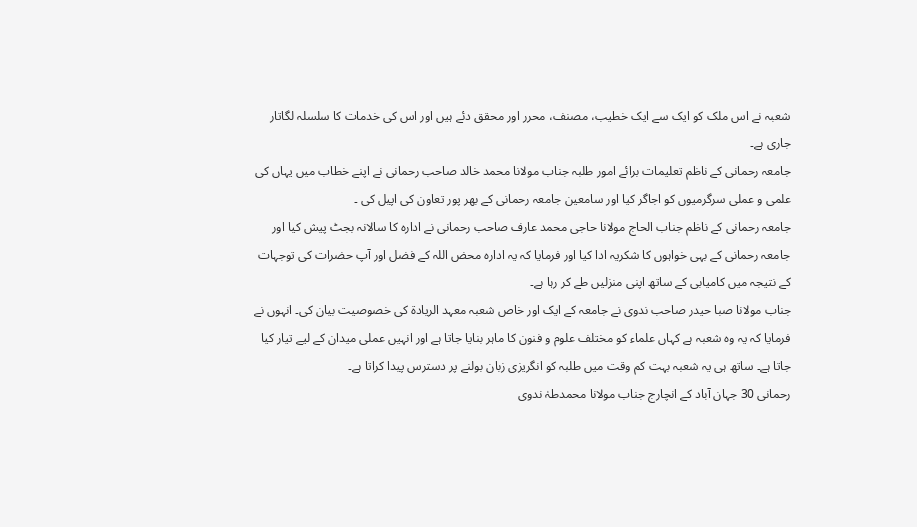شعبہ نے اس ملک کو ایک سے ایک خطیب، مصنف، محرر اور محقق دئے ہیں اور اس کی خدمات کا سلسلہ لگاتار جاری ہے۔
جامعہ رحمانی کے ناظم تعلیمات برائے امور طلبہ جناب مولانا محمد خالد صاحب رحمانی نے اپنے خطاب میں یہاں کی علمی و عملی سرگرمیوں کو اجاگر کیا اور سامعین جامعہ رحمانی کے بھر پور تعاون کی اپیل کی ۔
جامعہ رحمانی کے ناظم جناب الحاج مولانا حاجی محمد عارف صاحب رحمانی نے ادارہ کا سالانہ بجٹ پیش کیا اور جامعہ رحمانی کے بہی خواہوں کا شکریہ ادا کیا اور فرمایا کہ یہ ادارہ محض اللہ کے فضل اور آپ حضرات کی توجہات کے نتیجہ میں کامیابی کے ساتھ اپنی منزلیں طے کر رہا ہے۔
جناب مولانا صبا حیدر صاحب ندوی نے جامعہ کے ایک اور خاص شعبہ معہد الریادۃ کی خصوصیت بیان کی۔ انہوں نے فرمایا کہ یہ وہ شعبہ ہے کہاں علماء کو مختلف علوم و فنون کا ماہر بنایا جاتا ہے اور انہیں عملی میدان کے لیے تیار کیا جاتا ہے۔ ساتھ ہی یہ شعبہ بہت کم وقت میں طلبہ کو انگریزی زبان بولنے پر دسترس پیدا کراتا ہے۔
رحمانی 30 جہان آباد کے انچارج جناب مولانا محمدطہٰ ندوی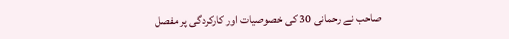صاحب نے رحمانی 30 کی خصوصیات اور کارکردگی پر مفصل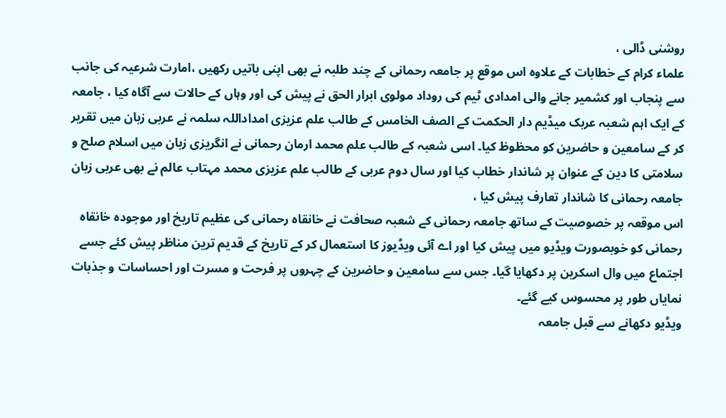روشنی ڈالی ،
علماء کرام کے خطابات کے علاوہ اس موقع پر جامعہ رحمانی کے چند طلبہ نے بھی اپنی باتیں رکھیں ،امارت شرعیہ کی جانب سے پنجاب اور کشمیر جانے والی امدادی ٹیم کی روداد مولوی ابرار الحق نے پیش کی اور وہاں کے حالات سے آگاہ کیا ، جامعہ کے ایک اہم شعبہ عربک میڈیم دار الحکمت کے الصف الخامس کے طالب علم عزیزی امداداللہ سلمہ نے عربی زبان میں تقریر کر کے سامعین و حاضرین کو محظوظ کیا۔ اسی شعبہ کے طالب علم محمد ارمان رحمانی نے انگریزی زبان میں اسلام صلح و سلامتی کا دین کے عنوان پر شاندار خطاب کیا اور سال دوم عربی کے طالب علم عزیزی محمد مہتاب عالم نے بھی عربی زبان جامعہ رحمانی کا شاندار تعارف پیش کیا ،
اس موقعہ پر خصوصیت کے ساتھ جامعہ رحمانی کے شعبہ صحافت نے خانقاہ رحمانی کی عظیم تاریخ اور موجودہ خانقاہ رحمانی کو خوبصورت ویڈیو میں پیش کیا اور اے آئی ویڈیوز کا استعمال کر کے تاریخ کے قدیم ترین مناظر پیش کئے جسے اجتماع میں وال اسکرین پر دکھایا گیا۔ جس سے سامعین و حاضرین کے چہروں پر فرحت و مسرت اور احساسات و جذبات نمایاں طور پر محسوس کیے گئے۔
ویڈیو دکھانے سے قبل جامعہ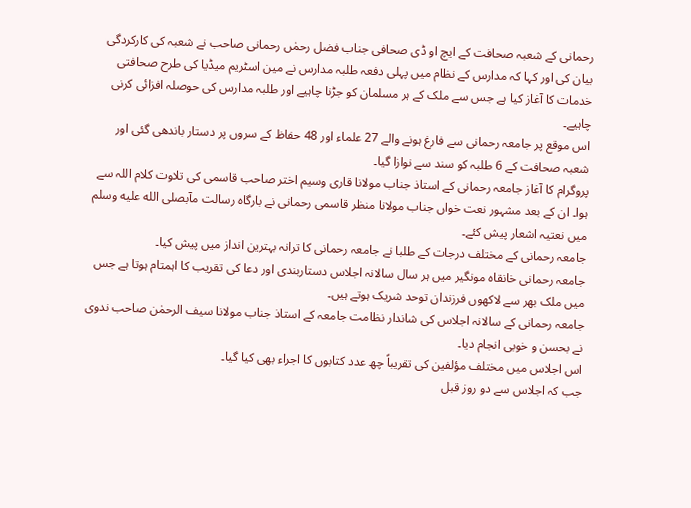رحمانی کے شعبہ صحافت کے ایچ او ڈی صحافی جناب فضل رحمٰں رحمانی صاحب نے شعبہ کی کارکردگی بیان کی اور کہا کہ مدارس کے نظام میں پہلی دفعہ طلبہ مدارس نے مین اسٹریم میڈیا کی طرح صحافتی خدمات کا آغاز کیا ہے جس سے ملک کے ہر مسلمان کو جڑنا چاہیے اور طلبہ مدارس کی حوصلہ افزائی کرنی چاہیے۔
اس موقع پر جامعہ رحمانی سے فارغ ہونے والے 27 علماء اور 48 حفاظ کے سروں پر دستار باندھی گئی اور شعبہ صحافت کے 6 طلبہ کو سند سے نوازا گیا۔
پروگرام کا آغاز جامعہ رحمانی کے استاذ جناب مولانا قاری وسیم اختر صاحب قاسمی کی تلاوت کلام اللہ سے ہوا۔ ان کے بعد مشہور نعت خواں جناب مولانا منظر قاسمی رحمانی نے بارگاہ رسالت مآبصلى الله عليه وسلم میں نعتیہ اشعار پیش کئے۔
جامعہ رحمانی کے مختلف درجات کے طلبا نے جامعہ رحمانی کا ترانہ بہترین انداز میں پیش کیا۔
جامعہ رحمانی خانقاہ مونگیر میں ہر سال سالانہ اجلاس دستاربندی اور دعا کی تقریب کا اہمتام ہوتا ہے جس میں ملک بھر سے لاکھوں فرزندان توحد شریک ہوتے ہیں۔
جامعہ رحمانی کے سالانہ اجلاس کی شاندار نظامت جامعہ کے استاذ جناب مولانا سیف الرحمٰن صاحب ندوی نے بحسن و خوبی انجام دیا۔
اس اجلاس میں مختلف مؤلفین کی تقریباً چھ عدد کتابوں کا اجراء بھی کیا گیا۔
جب کہ اجلاس سے دو روز قبل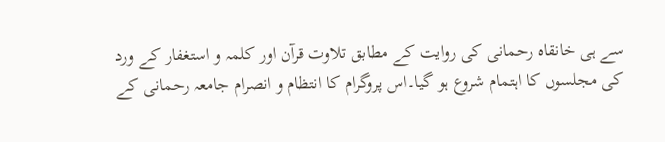سے ہی خانقاہ رحمانی کی روایت کے مطابق تلاوت قرآن اور کلمہ و استغفار کے ورد کی مجلسوں کا اہتمام شروع ہو گیا۔اس پروگرام کا انتظام و انصرام جامعہ رحمانی کے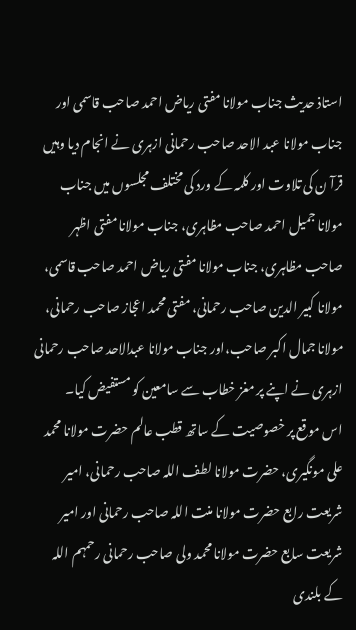استاذ حدیث جناب مولانا مفتی ریاض احمد صاحب قاسمی اور جناب مولانا عبد الاحد صاحب رحمانی ازہری نے انجام دیا وہیں قرآ ن کی تلاوت اور کلمہ کے ورد کی مختلف مجلسوں میں جناب مولانا جمیل احمد صاحب مظاہری، جناب مولانا مفتی اظہر صاحب مظاہری، جناب مولانا مفتی ریاض احمد صاحب قاسمی، مولانا کبیر الدین صاحب رحمانی، مفتی محمد اعجاز صاحب رحمانی، مولانا جمال اکبر صاحب،اور جناب مولانا عبدالاحد صاحب رحمانی ازہری نے اپنے پر مغز خطاب سے سامعین کو مستفیض کیا۔
اس موقع پر خصوصیت کے ساتھ قطب عالم حضرت مولانا محمد علی مونگیری، حضرت مولانا لطف اللہ صاحب رحمانی، امیر شریعت رابع حضرت مولانا منت اللہ صاحب رحمانی اور امیر شریعت سابع حضرت مولانا محمد ولی صاحب رحمانی رحمہم اللہ کے بلندی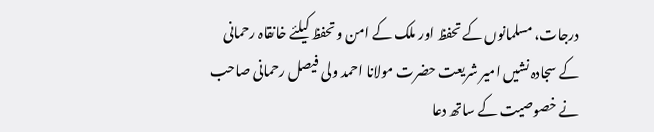درجات، مسلمانوں کے تحفظ اور ملک کے امن و تحفظ کیلئے خانقاہ رحمانی کے سجادہ نشیں امیر شریعت حضرت مولانا احمد ولی فیصل رحمانی صاحب نے خصوصیت کے ساتھ دعا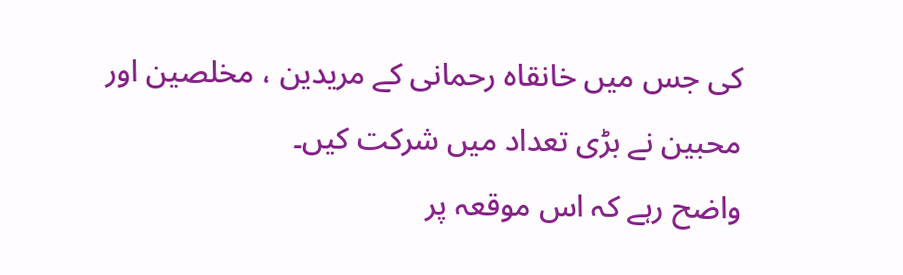کی جس میں خانقاہ رحمانی کے مریدین ، مخلصین اور محبین نے بڑی تعداد میں شرکت کیں۔
واضح رہے کہ اس موقعہ پر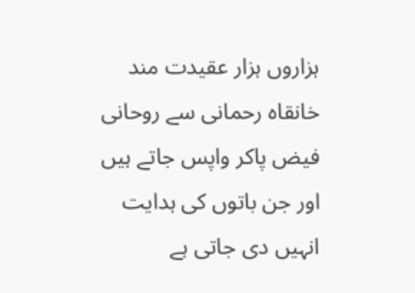ہزاروں ہزار عقیدت مند خانقاہ رحمانی سے روحانی فیض پاکر واپس جاتے ہیں اور جن باتوں کی ہدایت انہیں دی جاتی ہے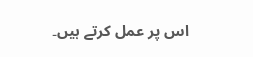اس پر عمل کرتے ہیں۔